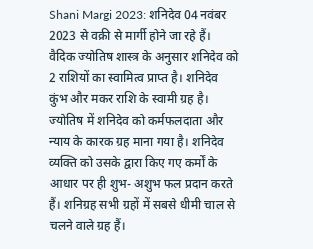Shani Margi 2023: शनिदेव 04 नवंबर 2023 से वक्री से मार्गी होने जा रहे हैं। वैदिक ज्योतिष शास्त्र के अनुसार शनिदेव को 2 राशियों का स्वामित्व प्राप्त है। शनिदेव कुंभ और मकर राशि के स्वामी ग्रह है। ज्योतिष में शनिदेव को कर्मफलदाता और न्याय के कारक ग्रह माना गया है। शनिदेव व्यक्ति को उसके द्वारा किए गए कर्मों के आधार पर ही शुभ- अशुभ फल प्रदान करते हैं। शनिग्रह सभी ग्रहों में सबसे धीमी चाल से चलने वाले ग्रह हैं।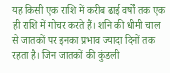यह किसी एक राशि में करीब ढाई वर्षों तक एक ही राशि में गोचर करते हैं। शनि की धीमी चाल से जातकों पर इनका प्रभाव ज्यादा दिनों तक रहता है। जिन जातकों की कुंडली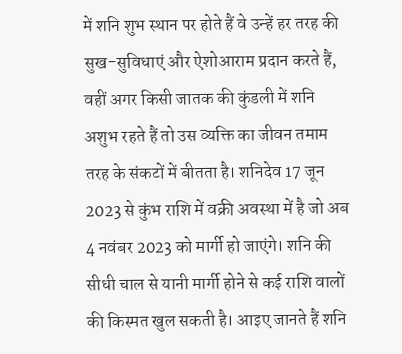में शनि शुभ स्थान पर होते हैं वे उन्हें हर तरह की सुख-सुविधाएं और ऐशोआराम प्रदान करते हैं, वहीं अगर किसी जातक की कुंडली में शनि अशुभ रहते हैं तो उस व्यक्ति का जीवन तमाम तरह के संकटों में बीतता है। शनिदेव 17 जून 2023 से कुंभ राशि में वक्री अवस्था में है जो अब 4 नवंबर 2023 को मार्गी हो जाएंगे। शनि की सीधी चाल से यानी मार्गी होने से कई राशि वालों की किस्मत खुल सकती है। आइए जानते हैं शनि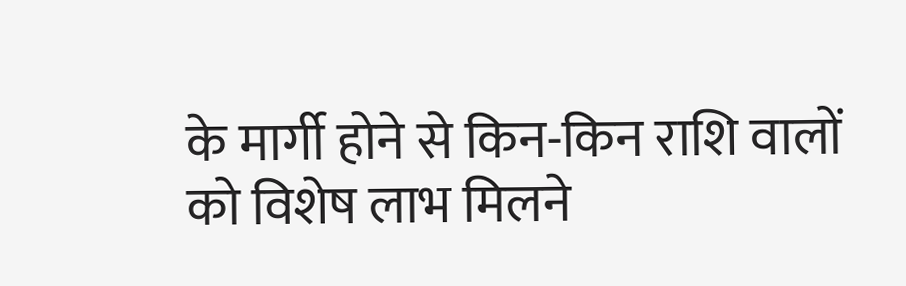के मार्गी होने से किन-किन राशि वालों को विशेष लाभ मिलने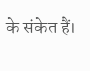के संकेत हैं।